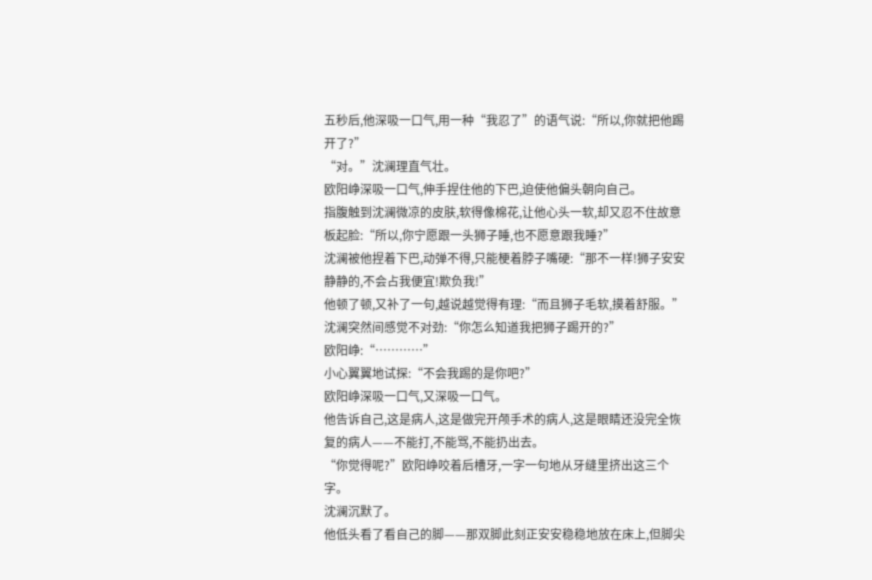五秒后,他深吸一口气,用一种“我忍了”的语气说:“所以,你就把他踢开了?”
“对。”沈澜理直气壮。
欧阳峥深吸一口气,伸手捏住他的下巴,迫使他偏头朝向自己。
指腹触到沈澜微凉的皮肤,软得像棉花,让他心头一软,却又忍不住故意板起脸:“所以,你宁愿跟一头狮子睡,也不愿意跟我睡?”
沈澜被他捏着下巴,动弹不得,只能梗着脖子嘴硬:“那不一样!狮子安安静静的,不会占我便宜!欺负我!”
他顿了顿,又补了一句,越说越觉得有理:“而且狮子毛软,摸着舒服。”
沈澜突然间感觉不对劲:“你怎么知道我把狮子踢开的?”
欧阳峥:“…………”
小心翼翼地试探:“不会我踢的是你吧?”
欧阳峥深吸一口气,又深吸一口气。
他告诉自己,这是病人,这是做完开颅手术的病人,这是眼睛还没完全恢复的病人——不能打,不能骂,不能扔出去。
“你觉得呢?”欧阳峥咬着后槽牙,一字一句地从牙缝里挤出这三个字。
沈澜沉默了。
他低头看了看自己的脚——那双脚此刻正安安稳稳地放在床上,但脚尖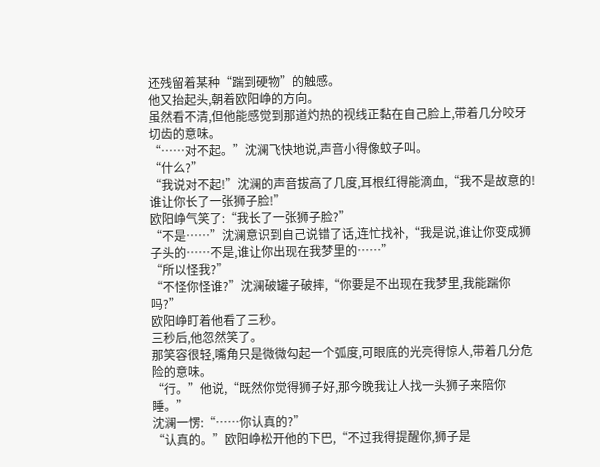还残留着某种“踹到硬物”的触感。
他又抬起头,朝着欧阳峥的方向。
虽然看不清,但他能感觉到那道灼热的视线正黏在自己脸上,带着几分咬牙切齿的意味。
“……对不起。”沈澜飞快地说,声音小得像蚊子叫。
“什么?”
“我说对不起!”沈澜的声音拔高了几度,耳根红得能滴血,“我不是故意的!谁让你长了一张狮子脸!”
欧阳峥气笑了:“我长了一张狮子脸?”
“不是……”沈澜意识到自己说错了话,连忙找补,“我是说,谁让你变成狮子头的……不是,谁让你出现在我梦里的……”
“所以怪我?”
“不怪你怪谁?”沈澜破罐子破摔,“你要是不出现在我梦里,我能踹你吗?”
欧阳峥盯着他看了三秒。
三秒后,他忽然笑了。
那笑容很轻,嘴角只是微微勾起一个弧度,可眼底的光亮得惊人,带着几分危险的意味。
“行。”他说,“既然你觉得狮子好,那今晚我让人找一头狮子来陪你睡。”
沈澜一愣:“……你认真的?”
“认真的。”欧阳峥松开他的下巴,“不过我得提醒你,狮子是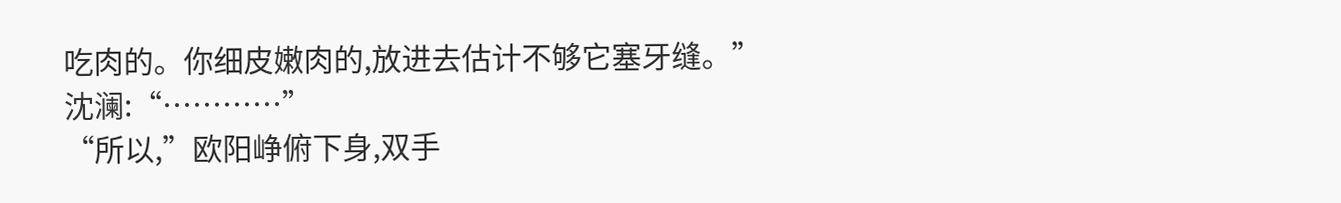吃肉的。你细皮嫩肉的,放进去估计不够它塞牙缝。”
沈澜:“…………”
“所以,”欧阳峥俯下身,双手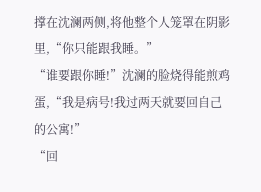撑在沈澜两侧,将他整个人笼罩在阴影里,“你只能跟我睡。”
“谁要跟你睡!”沈澜的脸烧得能煎鸡蛋,“我是病号!我过两天就要回自己的公寓!”
“回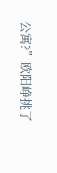公寓?”欧阳峥挑了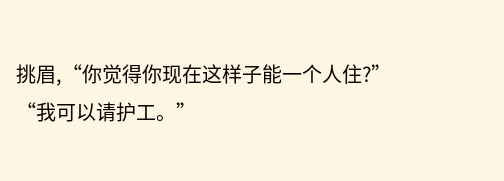挑眉,“你觉得你现在这样子能一个人住?”
“我可以请护工。”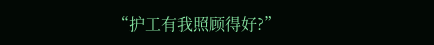“护工有我照顾得好?”